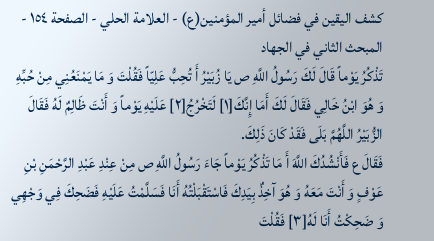كشف اليقين في فضائل أمير المؤمنين(ع) - العلامة الحلي - الصفحة ١٥٤ - المبحث الثاني في الجهاد
تَذْكُرُ يَوْماً قَالَ لَكَ رَسُولُ اللَّهِ ص يَا زُبَيْرُ أَ تُحِبُّ عَلِيّاً فَقُلْتَ وَ مَا يَمْنَعُنِي مِنْ حُبِّهِ وَ هُوَ ابْنُ خَالِي فَقَالَ لَكَ أَمَا إِنَّكَ[١] لَتَخْرُجُ[٢] عَلَيْهِ يَوْماً وَ أَنْتَ ظَالِمٌ لَهُ فَقَالَ الزُّبَيْرُ اللَّهُمَّ بَلَى فَقَدْ كَانَ ذَلِكَ.
فَقَالَ ع فَأَنْشُدُكَ اللَّهَ أَ مَا تَذْكُرُ يَوْماً جَاءَ رَسُولُ اللَّهِ ص مِنْ عِنْدِ عَبْدِ الرَّحْمَنِ بْنِ عَوْفٍ وَ أَنْتَ مَعَهُ وَ هُوَ آخِذٌ بِيَدِكَ فَاسْتَقْبَلْتُهُ أَنَا فَسَلَّمْتُ عَلَيْهِ فَضَحِكَ فِي وَجْهِي وَ ضَحِكْتُ أَنَا لَهُ[٣] فَقُلْتَ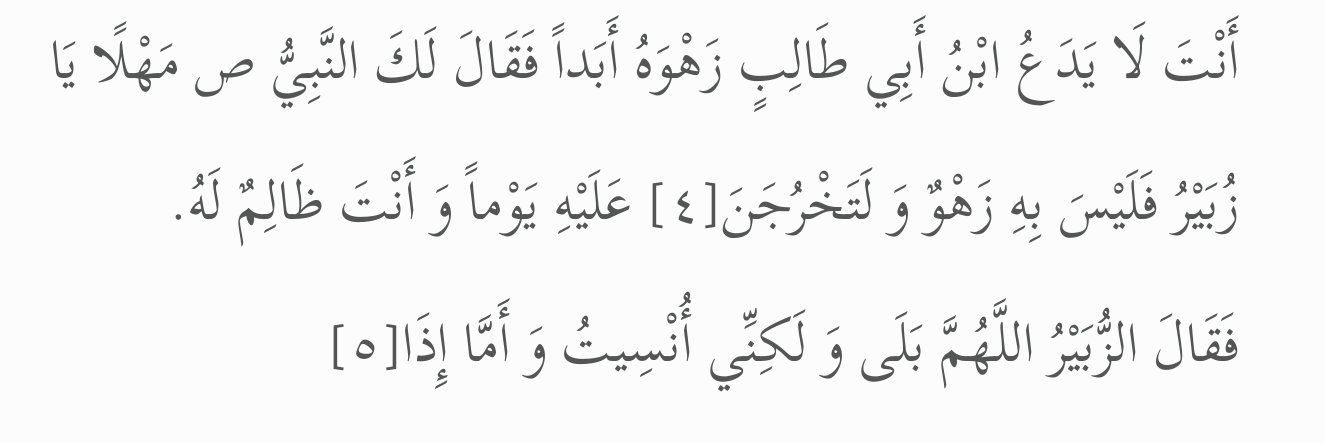أَنْتَ لَا يَدَعُ ابْنُ أَبِي طَالِبٍ زَهْوَهُ أَبَداً فَقَالَ لَكَ النَّبِيُّ ص مَهْلًا يَا زُبَيْرُ فَلَيْسَ بِهِ زَهْوٌ وَ لَتَخْرُجَنَ[٤] عَلَيْهِ يَوْماً وَ أَنْتَ ظَالِمٌ لَهُ.
فَقَالَ الزُّبَيْرُ اللَّهُمَّ بَلَى وَ لَكِنِّي أُنْسِيتُ وَ أَمَّا إِذَا[٥]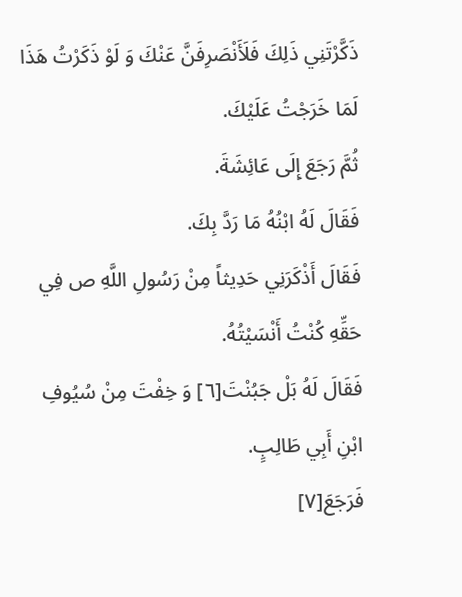ذَكَّرْتَنِي ذَلِكَ فَلَأَنْصَرِفَنَّ عَنْكَ وَ لَوْ ذَكَرْتُ هَذَا لَمَا خَرَجْتُ عَلَيْكَ.
ثُمَّ رَجَعَ إِلَى عَائِشَةَ.
فَقَالَ لَهُ ابْنُهُ مَا رَدَّ بِكَ.
فَقَالَ أَذْكَرَنِي حَدِيثاً مِنْ رَسُولِ اللَّهِ ص فِي حَقِّهِ كُنْتُ أَنْسَيْتُهُ.
فَقَالَ لَهُ بَلْ جَبُنْتَ[٦] وَ خِفْتَ مِنْ سُيُوفِ ابْنِ أَبِي طَالِبٍ.
فَرَجَعَ[٧]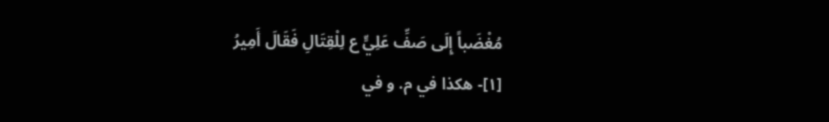مُغْضَباً إِلَى صَفِّ عَلِيٍّ ع لِلْقِتَالِ فَقَالَ أَمِيرُ
[١]- هكذا في م. و في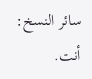سائر النسخ: أنت.